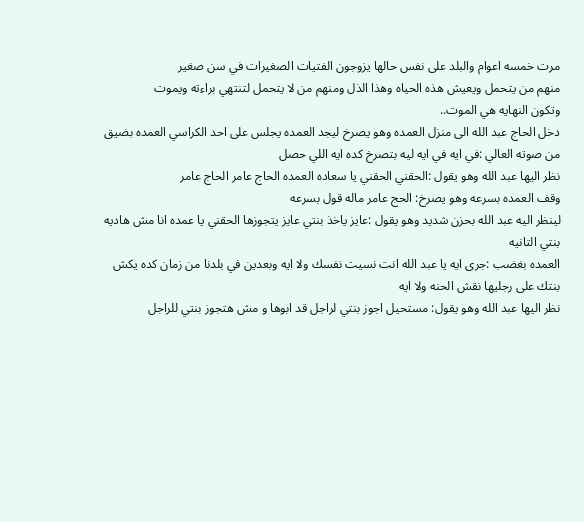مرت خمسه اعوام والبلد على نفس حالها يزوجون الفتيات الصغيرات في سن صغير
منهم من يتحمل ويعيش هذه الحياه وهذا الذل ومنهم من لا يتحمل لتنتهي براءته ويموت
وتكون النهايه هي الموت..
دخل الحاج عبد الله الى منزل العمده وهو يصرخ ليجد العمده يجلس على احد الكراسي العمده بضيق من صوته العالي :في ايه في ايه ليه بتصرخ كده ايه اللي حصل
نظر اليها عبد الله وهو يقول :الحقني الحقني يا سعاده العمده الحاج عامر الحاج عامر
وقف العمده بسرعه وهو يصرخ: الحج عامر ماله قول بسرعه
لينظر اليه عبد الله بحزن شديد وهو يقول :عايز ياخذ بنتي عايز يتجوزها الحقني يا عمده انا مش هاديه بنتي التانيه
العمده بغضب :جرى ايه يا عبد الله انت نسيت نفسك ولا ايه وبعدين في بلدنا من زمان كده يكش بنتك على رجليها نقش الحنه ولا ايه
نظر اليها عبد الله وهو يقول: مستحيل اجوز بنتي لراجل قد ابوها و مش هتجوز بنتي للراجل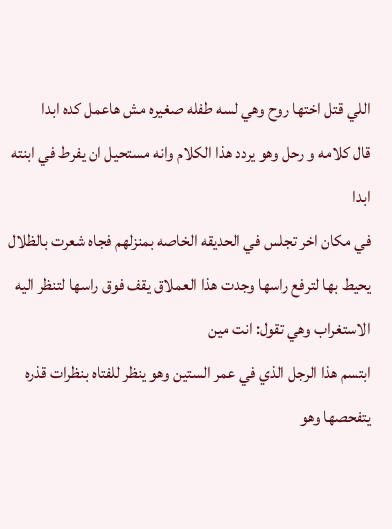اللي قتل اختها روح وهي لسه طفله صغيره مش هاعمل كده ابدا
قال كلامه و رحل وهو يردد هذا الكلام وانه مستحيل ان يفرط في ابنته ابدا
في مكان اخر تجلس في الحديقه الخاصه بمنزلهم فجاه شعرت بالظلال يحيط بها لترفع راسها وجدت هذا العملاق يقف فوق راسها لتنظر اليه الاستغراب وهي تقول: انت مين
ابتسم هذا الرجل الذي في عمر الستين وهو ينظر للفتاه بنظرات قذره يتفحصها وهو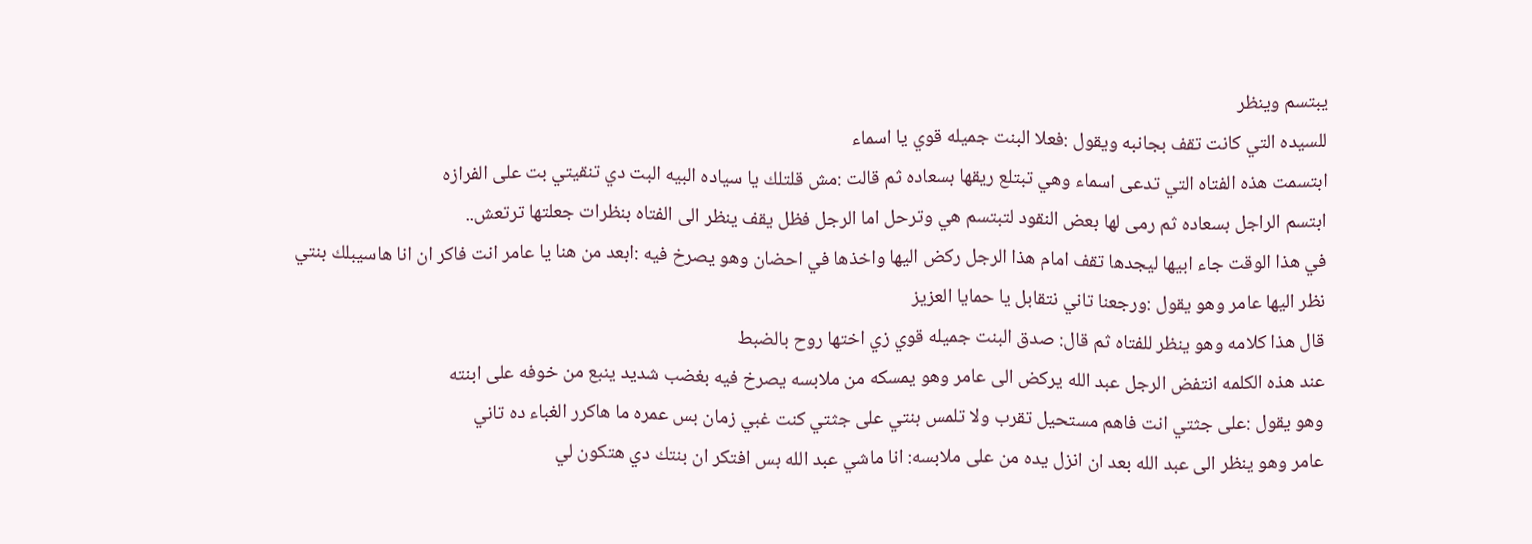يبتسم وينظر
للسيده التي كانت تقف بجانبه ويقول :فعلا البنت جميله قوي يا اسماء
ابتسمت هذه الفتاه التي تدعى اسماء وهي تبتلع ريقها بسعاده ثم قالت :مش قلتلك يا سياده البيه البت دي تنقيتي بت على الفرازه
ابتسم الراجل بسعاده ثم رمى لها بعض النقود لتبتسم هي وترحل اما الرجل فظل يقف ينظر الى الفتاه بنظرات جعلتها ترتعش..
في هذا الوقت جاء ابيها ليجدها تقف امام هذا الرجل ركض اليها واخذها في احضان وهو يصرخ فيه :ابعد من هنا يا عامر انت فاكر ان انا هاسيبلك بنتي
نظر اليها عامر وهو يقول :ورجعنا تاني نتقابل يا حمايا العزيز
قال هذا كلامه وهو ينظر للفتاه ثم قال: صدق البنت جميله قوي زي اختها روح بالضبط
عند هذه الكلمه انتفض الرجل عبد الله يركض الى عامر وهو يمسكه من ملابسه يصرخ فيه بغضب شديد ينبع من خوفه على ابنته
وهو يقول :على جثتي انت فاهم مستحيل تقرب ولا تلمس بنتي على جثتي كنت غبي زمان بس عمره ما هاكرر الغباء ده تاني
عامر وهو ينظر الى عبد الله بعد ان انزل يده من على ملابسه: انا ماشي عبد الله بس افتكر ان بنتك دي هتكون لي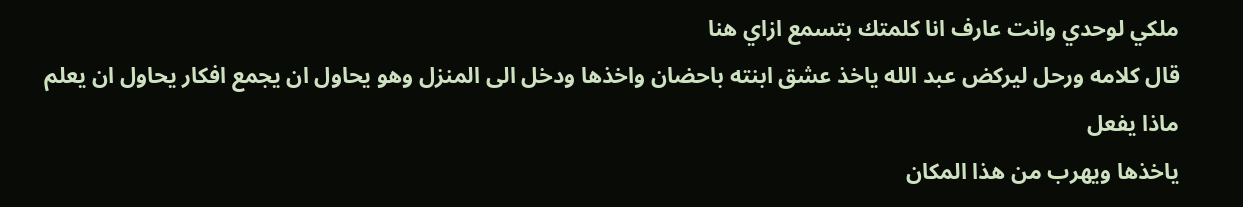ملكي لوحدي وانت عارف انا كلمتك بتسمع ازاي هنا
قال كلامه ورحل ليركض عبد الله ياخذ عشق ابنته باحضان واخذها ودخل الى المنزل وهو يحاول ان يجمع افكار يحاول ان يعلم ماذا يفعل
ياخذها ويهرب من هذا المكان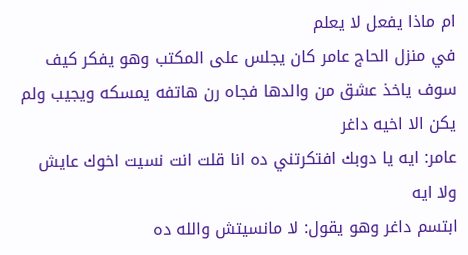ام ماذا يفعل لا يعلم
في منزل الحاج عامر كان يجلس على المكتب وهو يفكر كيف سوف ياخذ عشق من والدها فجاه رن هاتفه يمسكه ويجيب ولم يكن الا اخيه داغر
عامر: ايه يا دوبك افتكرتني ده انا قلت انت نسيت اخوك عايش ولا ايه
ابتسم داغر وهو يقول: لا مانسيتش والله ده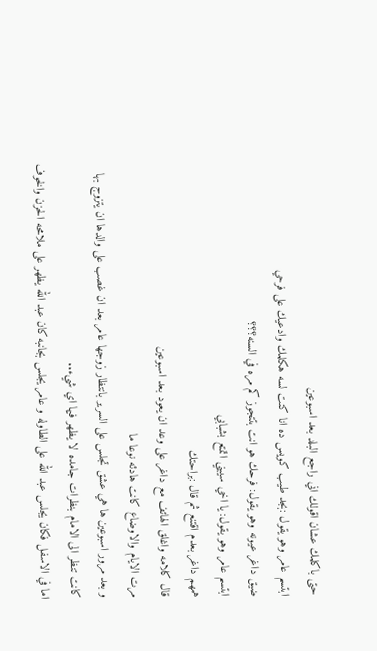حتى باكلمك عشان اقولك اني راجع البلد بعد اسبوعين
ابتسم عامر وهو يقول :بجد طيب كويس ده انا كنت لسه هكلمك وادعيك على فرحي
ضيق داغر عيونه وهو يقول: فرحك هو انت بتتجوز كم مره في السنه؟؟؟
ابتسم عامر وهو يقول: يا اخي سيبني اتمتع بشبابي
همهم داغر بعدم اقتنع ثم قال :براحتك
قال كلامه واغلق الهاتف مع داغر على وعد ان يعود بعد اسبوعين
مرت الايام والاوضاع كانت هادئه نوعا ما
و بعد مرور اسبوعين ها هي عشق تجلس على السرير بانتظار زوجها عامر بعد ان غصب على والدها ان يتزوج بها
كانت تنظر الى الامام بنظرات جامده لا يظهر فيها اي شيء..
اما في الاسفل فكان يجلس عبد الله على الطاوله و عامر يجلس بجانبه كان عبد الله يظهر على ملامحه الحزن والخوف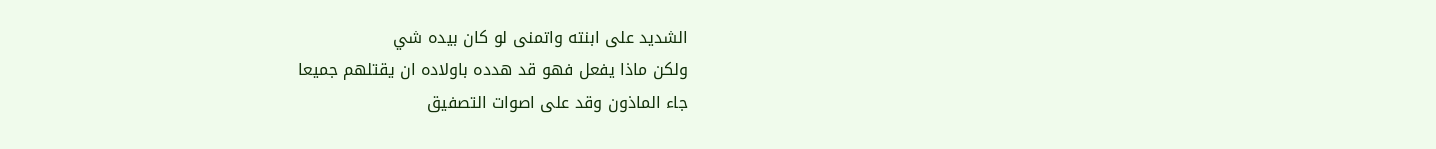الشديد على ابنته واتمنى لو كان بيده شي
ولكن ماذا يفعل فهو قد هدده باولاده ان يقتلهم جميعا
جاء الماذون وقد على اصوات التصفيق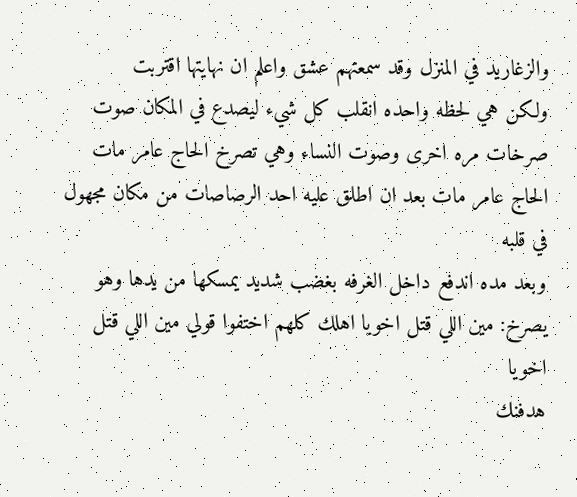والزغاريد في المنزل وقد سمعتهم عشق واعلم ان نهايتها اقتربت
ولكن هي لحظه واحده انقلب كل شيء ليصدع في المكان صوت صرخات مره اخرى وصوت النساء وهي تصرخ الحاج عامر مات الحاج عامر مات بعد ان اطلق عليه احد الرصاصات من مكان مجهول في قلبه
وبعد مده اندفع داخل الغرفه بغضب شديد يمسكها من يدها وهو يصرخ: مين اللي قتل اخويا اهلك كلهم اختفوا قولي مين اللي قتل اخويا
هدفنك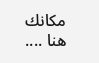مكانك هنا ....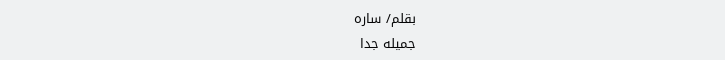بقلم/ ساره
جميله جدا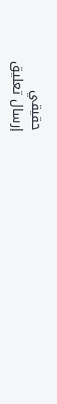حقيقي
إرسال تعليق